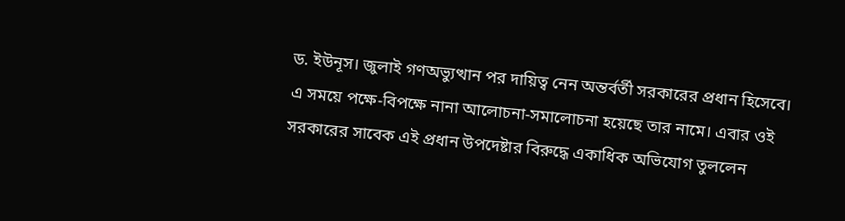ড. ইউনূস। জুলাই গণঅভ্যুত্থান পর দায়িত্ব নেন অন্তর্বর্তী সরকারের প্রধান হিসেবে। এ সময়ে পক্ষে-বিপক্ষে নানা আলোচনা-সমালোচনা হয়েছে তার নামে। এবার ওই সরকারের সাবেক এই প্রধান উপদেষ্টার বিরুদ্ধে একাধিক অভিযোগ তুললেন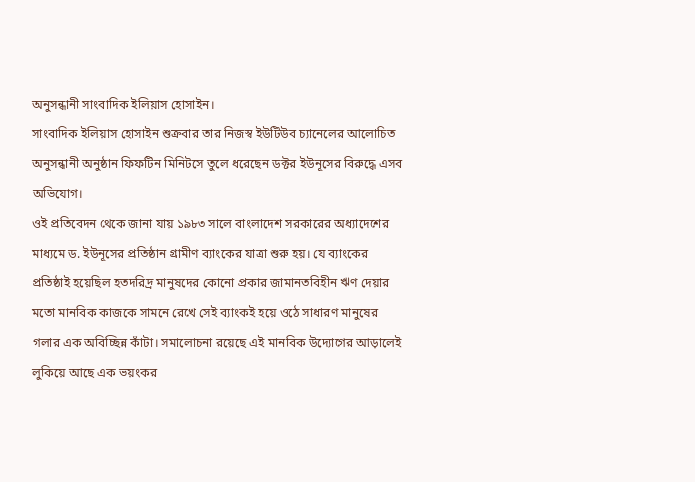অনুসন্ধানী সাংবাদিক ইলিয়াস হোসাইন।
সাংবাদিক ইলিয়াস হোসাইন শুক্রবার তার নিজস্ব ইউটিউব চ্যানেলের আলোচিত অনুসন্ধানী অনুষ্ঠান ফিফটিন মিনিটসে তুলে ধরেছেন ডক্টর ইউনূসের বিরুদ্ধে এসব অভিযোগ।
ওই প্রতিবেদন থেকে জানা যায় ১৯৮৩ সালে বাংলাদেশ সরকারের অধ্যাদেশের মাধ্যমে ড. ইউনূসের প্রতিষ্ঠান গ্রামীণ ব্যাংকের যাত্রা শুরু হয়। যে ব্যাংকের প্রতিষ্ঠাই হয়েছিল হতদরিদ্র মানুষদের কোনো প্রকার জামানতবিহীন ঋণ দেয়ার মতো মানবিক কাজকে সামনে রেখে সেই ব্যাংকই হয়ে ওঠে সাধারণ মানুষের গলার এক অবিচ্ছিন্ন কাঁটা। সমালোচনা রয়েছে এই মানবিক উদ্যোগের আড়ালেই লুকিয়ে আছে এক ভয়ংকর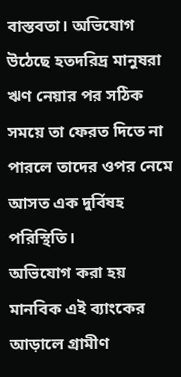বাস্তবতা। অভিযোগ উঠেছে হতদরিদ্র মানুষরা ঋণ নেয়ার পর সঠিক সময়ে তা ফেরত দিতে না পারলে তাদের ওপর নেমে আসত এক দুর্বিষহ পরিস্থিতি।
অভিযোগ করা হয় মানবিক এই ব্যাংকের আড়ালে গ্রামীণ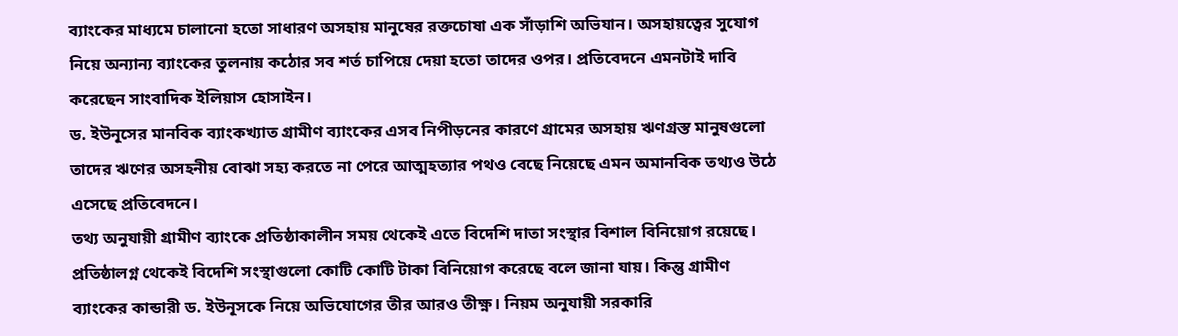ব্যাংকের মাধ্যমে চালানো হতো সাধারণ অসহায় মানুষের রক্তচোষা এক সাঁড়াশি অভিযান। অসহায়ত্বের সুযোগ নিয়ে অন্যান্য ব্যাংকের তুলনায় কঠোর সব শর্ত চাপিয়ে দেয়া হতো তাদের ওপর। প্রতিবেদনে এমনটাই দাবি করেছেন সাংবাদিক ইলিয়াস হোসাইন।
ড. ইউনূসের মানবিক ব্যাংকখ্যাত গ্রামীণ ব্যাংকের এসব নিপীড়নের কারণে গ্রামের অসহায় ঋণগ্রস্ত মানুষগুলো তাদের ঋণের অসহনীয় বোঝা সহ্য করতে না পেরে আত্মহত্যার পথও বেছে নিয়েছে এমন অমানবিক তথ্যও উঠে এসেছে প্রতিবেদনে।
তথ্য অনুযায়ী গ্রামীণ ব্যাংকে প্রতিষ্ঠাকালীন সময় থেকেই এতে বিদেশি দাতা সংস্থার বিশাল বিনিয়োগ রয়েছে। প্রতিষ্ঠালগ্ন থেকেই বিদেশি সংস্থাগুলো কোটি কোটি টাকা বিনিয়োগ করেছে বলে জানা যায়। কিন্তু গ্রামীণ ব্যাংকের কান্ডারী ড. ইউনূসকে নিয়ে অভিযোগের তীর আরও তীক্ষ্ণ। নিয়ম অনুযায়ী সরকারি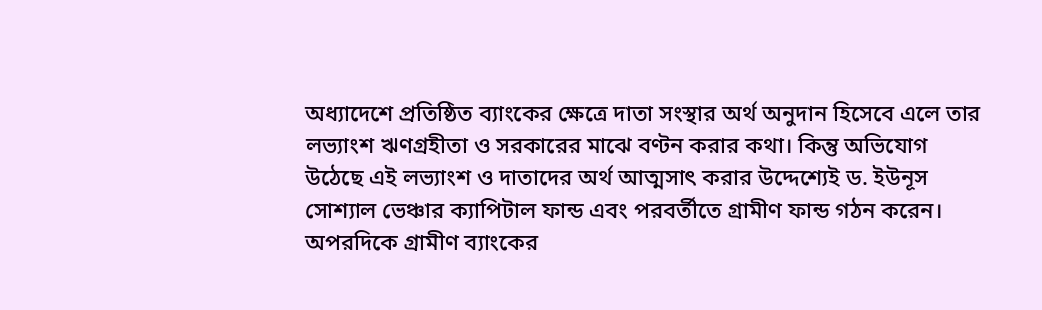অধ্যাদেশে প্রতিষ্ঠিত ব্যাংকের ক্ষেত্রে দাতা সংস্থার অর্থ অনুদান হিসেবে এলে তার লভ্যাংশ ঋণগ্রহীতা ও সরকারের মাঝে বণ্টন করার কথা। কিন্তু অভিযোগ উঠেছে এই লভ্যাংশ ও দাতাদের অর্থ আত্মসাৎ করার উদ্দেশ্যেই ড. ইউনূস সোশ্যাল ভেঞ্চার ক্যাপিটাল ফান্ড এবং পরবর্তীতে গ্রামীণ ফান্ড গঠন করেন।
অপরদিকে গ্রামীণ ব্যাংকের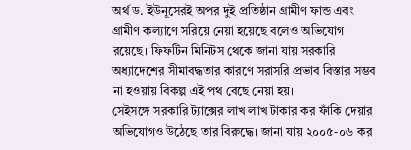অর্থ ড. ইউনূসেরই অপর দুই প্রতিষ্ঠান গ্রামীণ ফান্ড এবং গ্রামীণ কল্যাণে সরিয়ে নেয়া হয়েছে বলেও অভিযোগ রয়েছে। ফিফটিন মিনিটস থেকে জানা যায় সরকারি অধ্যাদেশের সীমাবদ্ধতার কারণে সরাসরি প্রভাব বিস্তার সম্ভব না হওয়ায় বিকল্প এই পথ বেছে নেয়া হয়।
সেইসঙ্গে সরকারি ট্যাক্সের লাখ লাখ টাকার কর ফাঁকি দেয়ার অভিযোগও উঠেছে তার বিরুদ্ধে। জানা যায় ২০০৫-০৬ কর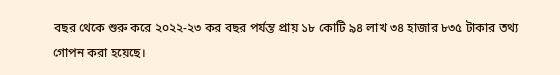বছর থেকে শুরু করে ২০২২-২৩ কর বছর পর্যন্ত প্রায় ১৮ কোটি ৯৪ লাখ ৩৪ হাজার ৮৩৫ টাকার তথ্য গোপন করা হয়েছে।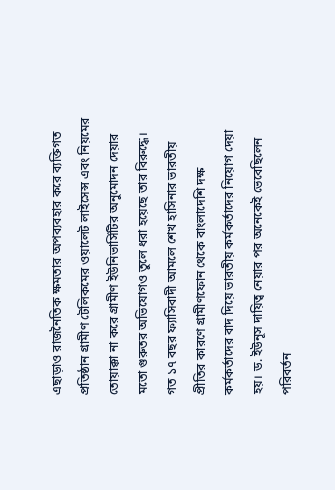এছাড়াও রাজনৈতিক ক্ষমতার অপব্যবহার করে ব্যক্তিগত প্রতিষ্ঠান গ্রামীণ টেলিকমের ওয়ালেট লাইসেন্স এবং নিয়মের তোয়াক্কা না করে গ্রামীণ ইউনিভার্সিটির অনুমোদন দেয়ার মতো গুরুতর অভিযোগও তুলে ধরা হয়েছে তার বিরুদ্ধে।
গত ১৭ বছর ফ্যাসিবাদী আমলে শেখ হাসিনার ভারতীয় প্রীতির কারণে গ্রামীণফোন থেকে বাংলাদেশি দক্ষ কর্মকর্তাদের বাদ দিয়ে ভারতীয় কর্মকর্তাদের নিয়োগ দেয়া হয়। ড. ইউনূস দায়িত্ব নেয়ার পর অনেকেই ভেবেছিলেন পরিবর্তন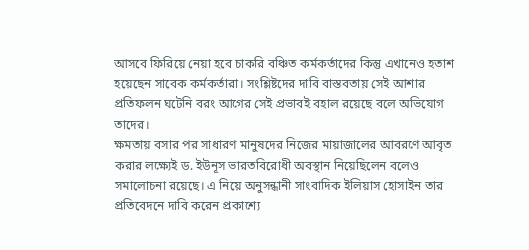আসবে ফিরিয়ে নেয়া হবে চাকরি বঞ্চিত কর্মকর্তাদের কিন্তু এখানেও হতাশ হয়েছেন সাবেক কর্মকর্তারা। সংশ্লিষ্টদের দাবি বাস্তবতায় সেই আশার প্রতিফলন ঘটেনি বরং আগের সেই প্রভাবই বহাল রয়েছে বলে অভিযোগ তাদের।
ক্ষমতায় বসার পর সাধারণ মানুষদের নিজের মায়াজালের আবরণে আবৃত করার লক্ষ্যেই ড. ইউনূস ভারতবিরোধী অবস্থান নিয়েছিলেন বলেও সমালোচনা রয়েছে। এ নিয়ে অনুসন্ধানী সাংবাদিক ইলিয়াস হোসাইন তার প্রতিবেদনে দাবি করেন প্রকাশ্যে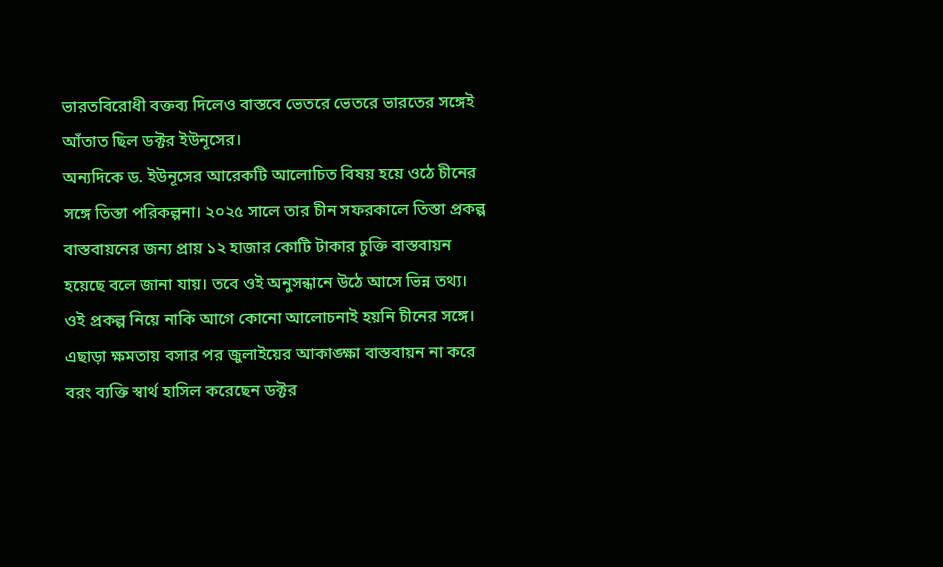ভারতবিরোধী বক্তব্য দিলেও বাস্তবে ভেতরে ভেতরে ভারতের সঙ্গেই আঁতাত ছিল ডক্টর ইউনূসের।
অন্যদিকে ড. ইউনূসের আরেকটি আলোচিত বিষয় হয়ে ওঠে চীনের সঙ্গে তিস্তা পরিকল্পনা। ২০২৫ সালে তার চীন সফরকালে তিস্তা প্রকল্প বাস্তবায়নের জন্য প্রায় ১২ হাজার কোটি টাকার চুক্তি বাস্তবায়ন হয়েছে বলে জানা যায়। তবে ওই অনুসন্ধানে উঠে আসে ভিন্ন তথ্য। ওই প্রকল্প নিয়ে নাকি আগে কোনো আলোচনাই হয়নি চীনের সঙ্গে।
এছাড়া ক্ষমতায় বসার পর জুলাইয়ের আকাঙ্ক্ষা বাস্তবায়ন না করে বরং ব্যক্তি স্বার্থ হাসিল করেছেন ডক্টর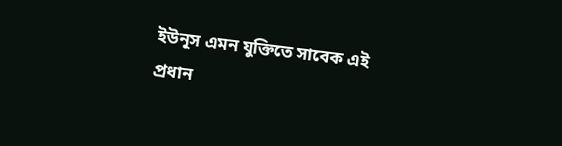ইউনূস এমন যুক্তিতে সাবেক এই প্রধান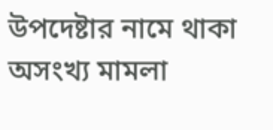উপদেষ্টার নামে থাকা অসংখ্য মামলা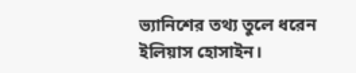ভ্যানিশের তথ্য তুলে ধরেন ইলিয়াস হোসাইন।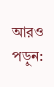আরও পড়ুন: